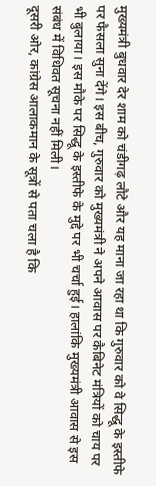मुख्यमंत्री बुधवार देर शाम को चंडीगढ़ लौटे और यह माना जा रहा था कि गुरुवार को वे सिद्धू के इस्तीफे पर फैसला सुना देंगे। इस बीच, गुरुवार को मुख्यमंत्री ने अपने आवास पर कैबिनेट मंत्रियों को चाय पर भी बुलाया। इस मौके पर सिद्धू के इस्तीफे के मुद्दे पर भी चर्चा हुई। हालांकि मुख्यमंत्री आवास से इस संबंध में विधिवत सूचना नहीं मिली।
दूसरी ओर, कांग्रेस आलाकमान के सूत्रों से पता चला है कि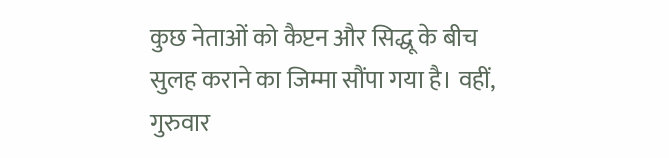कुछ नेताओं को कैप्टन और सिद्धू के बीच सुलह कराने का जिम्मा सौंपा गया है। वहीं, गुरुवार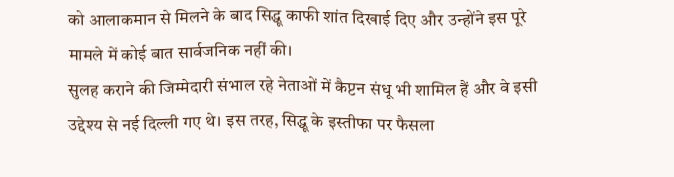को आलाकमान से मिलने के बाद सिद्धू काफी शांत दिखाई दिए और उन्होंने इस पूरे मामले में कोई बात सार्वजनिक नहीं की।
सुलह कराने की जिम्मेदारी संभाल रहे नेताओं में कैप्टन संधू भी शामिल हैं और वे इसी उद्देश्य से नई दिल्ली गए थे। इस तरह, सिद्धू के इस्तीफा पर फैसला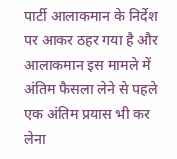पार्टी आलाकमान के निर्देश पर आकर ठहर गया है और आलाकमान इस मामले में अंतिम फैसला लेने से पहले एक अंतिम प्रयास भी कर लेना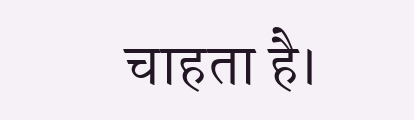चाहता है।